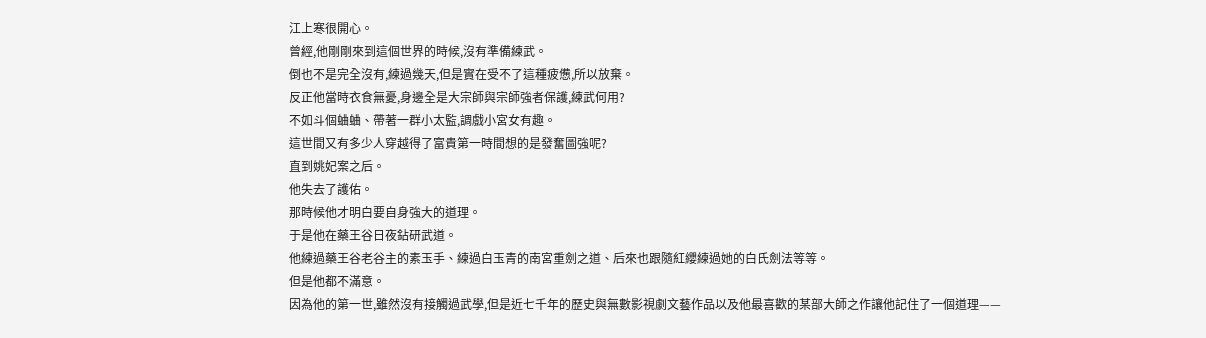江上寒很開心。
曾經,他剛剛來到這個世界的時候,沒有準備練武。
倒也不是完全沒有,練過幾天,但是實在受不了這種疲憊,所以放棄。
反正他當時衣食無憂,身邊全是大宗師與宗師強者保護,練武何用?
不如斗個蛐蛐、帶著一群小太監,調戲小宮女有趣。
這世間又有多少人穿越得了富貴第一時間想的是發奮圖強呢?
直到姚妃案之后。
他失去了護佑。
那時候他才明白要自身強大的道理。
于是他在藥王谷日夜鉆研武道。
他練過藥王谷老谷主的素玉手、練過白玉青的南宮重劍之道、后來也跟隨紅纓練過她的白氏劍法等等。
但是他都不滿意。
因為他的第一世,雖然沒有接觸過武學,但是近七千年的歷史與無數影視劇文藝作品以及他最喜歡的某部大師之作讓他記住了一個道理——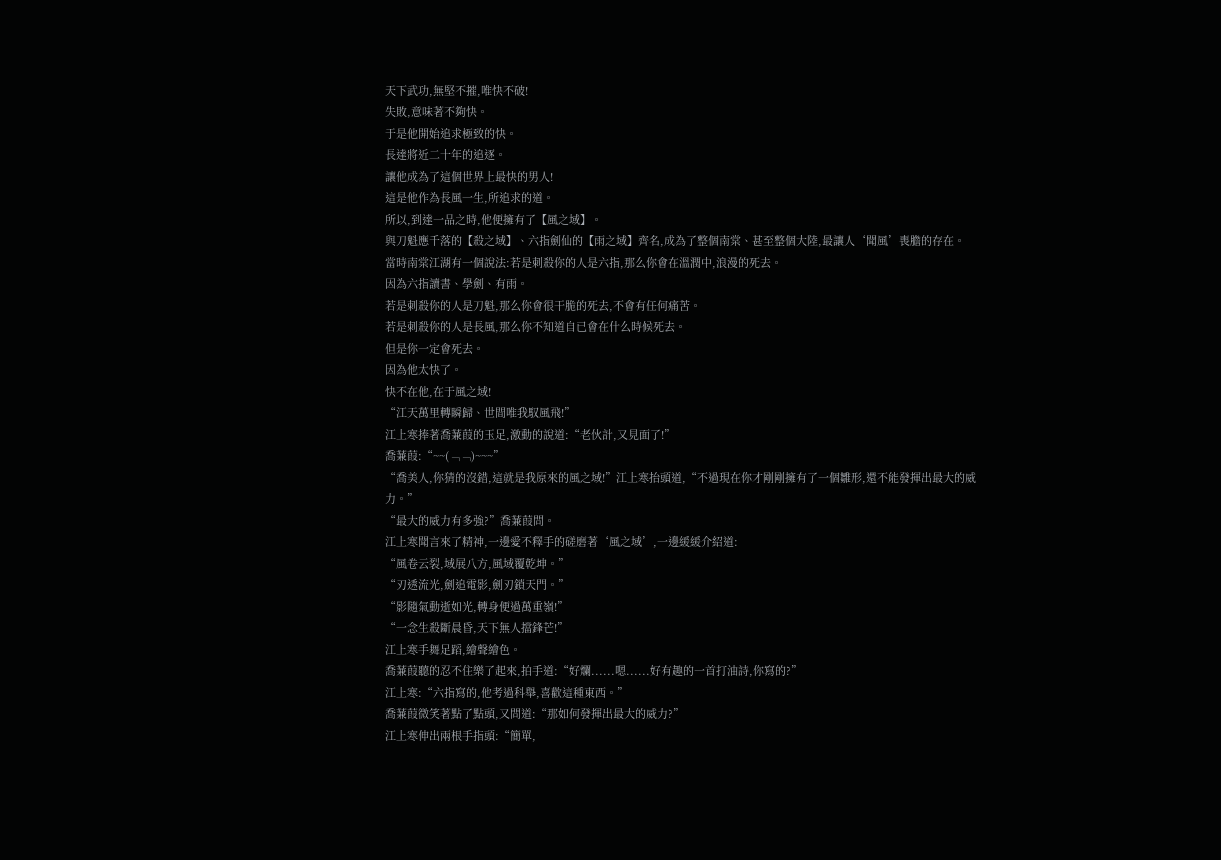天下武功,無堅不摧,唯快不破!
失敗,意味著不夠快。
于是他開始追求極致的快。
長達將近二十年的追逐。
讓他成為了這個世界上最快的男人!
這是他作為長風一生,所追求的道。
所以,到達一品之時,他便擁有了【風之域】。
與刀魁應千落的【殺之域】、六指劍仙的【雨之域】齊名,成為了整個南棠、甚至整個大陸,最讓人‘聞風’喪膽的存在。
當時南棠江湖有一個說法:若是刺殺你的人是六指,那么你會在溫潤中,浪漫的死去。
因為六指讀書、學劍、有雨。
若是刺殺你的人是刀魁,那么你會很干脆的死去,不會有任何痛苦。
若是刺殺你的人是長風,那么你不知道自已會在什么時候死去。
但是你一定會死去。
因為他太快了。
快不在他,在于風之域!
“江天萬里轉瞬歸、世間唯我馭風飛!”
江上寒捧著喬蒹葭的玉足,激動的說道:“老伙計,又見面了!”
喬蒹葭:“~~(﹁﹁)~~~”
“喬美人,你猜的沒錯,這就是我原來的風之域!”江上寒抬頭道,“不過現在你才剛剛擁有了一個雛形,還不能發揮出最大的威力。”
“最大的威力有多強?”喬蒹葭問。
江上寒聞言來了精神,一邊愛不釋手的磋磨著‘風之域’,一邊緩緩介紹道:
“風卷云裂,域展八方,風域覆乾坤。”
“刃透流光,劍追電影,劍刃鎖天門。”
“影隨氣動逝如光,轉身便過萬重嶺!”
“一念生殺斷晨昏,天下無人擋鋒芒!”
江上寒手舞足蹈,繪聲繪色。
喬蒹葭聽的忍不住樂了起來,拍手道:“好爛......嗯......好有趣的一首打油詩,你寫的?”
江上寒:“六指寫的,他考過科舉,喜歡這種東西。”
喬蒹葭微笑著點了點頭,又問道:“那如何發揮出最大的威力?”
江上寒伸出兩根手指頭:“簡單,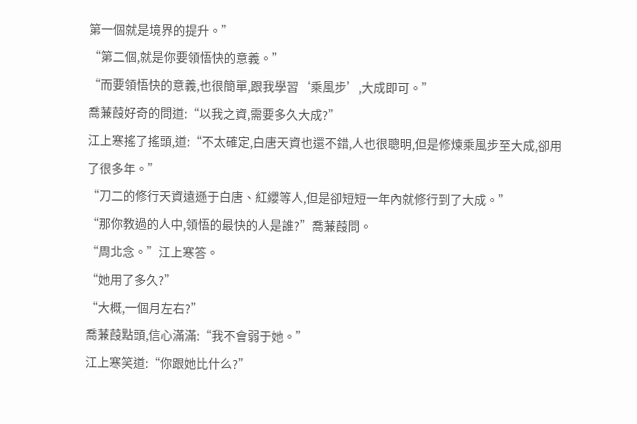第一個就是境界的提升。”
“第二個,就是你要領悟快的意義。”
“而要領悟快的意義,也很簡單,跟我學習‘乘風步’,大成即可。”
喬蒹葭好奇的問道:“以我之資,需要多久大成?”
江上寒搖了搖頭,道:“不太確定,白唐天資也還不錯,人也很聰明,但是修煉乘風步至大成,卻用了很多年。”
“刀二的修行天資遠遜于白唐、紅纓等人,但是卻短短一年內就修行到了大成。”
“那你教過的人中,領悟的最快的人是誰?”喬蒹葭問。
“周北念。”江上寒答。
“她用了多久?”
“大概,一個月左右?”
喬蒹葭點頭,信心滿滿:“我不會弱于她。”
江上寒笑道:“你跟她比什么?”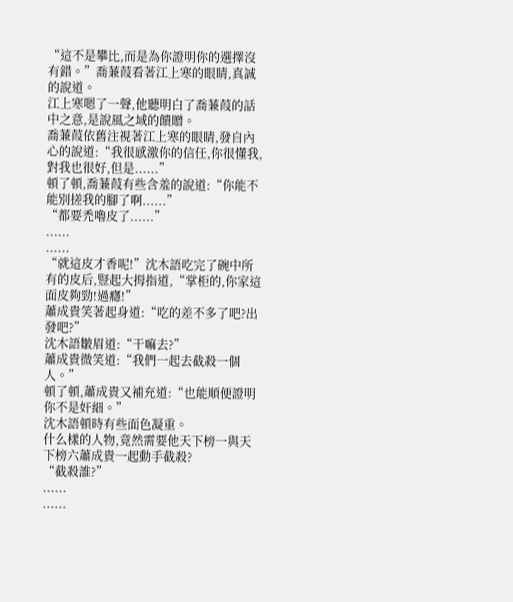“這不是攀比,而是為你證明你的選擇沒有錯。”喬蒹葭看著江上寒的眼睛,真誠的說道。
江上寒嗯了一聲,他聽明白了喬蒹葭的話中之意,是說風之域的饋贈。
喬蒹葭依舊注視著江上寒的眼睛,發自內心的說道:“我很感激你的信任,你很懂我,對我也很好,但是......”
頓了頓,喬蒹葭有些含羞的說道:“你能不能別搓我的腳了啊......”
“都要禿嚕皮了......”
......
......
“就這皮才香呢!”沈木語吃完了碗中所有的皮后,豎起大拇指道,“掌柜的,你家這面皮夠勁!過癮!”
蕭成貴笑著起身道:“吃的差不多了吧?出發吧?”
沈木語皺眉道:“干嘛去?”
蕭成貴微笑道:“我們一起去截殺一個人。”
頓了頓,蕭成貴又補充道:“也能順便證明你不是奸細。”
沈木語頓時有些面色凝重。
什么樣的人物,竟然需要他天下榜一與天下榜六蕭成貴一起動手截殺?
“截殺誰?”
......
......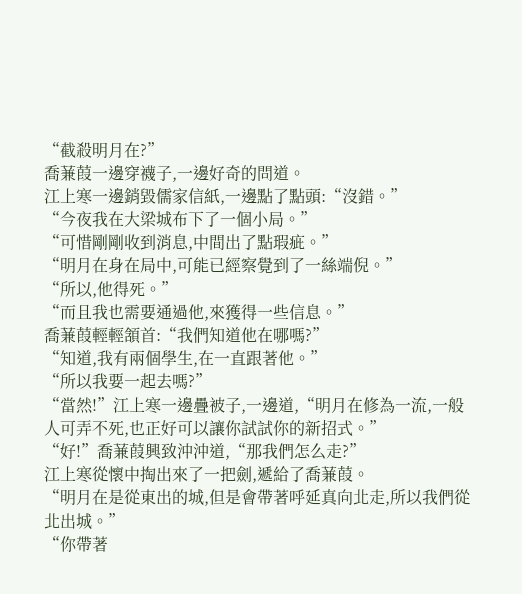“截殺明月在?”
喬蒹葭一邊穿襪子,一邊好奇的問道。
江上寒一邊銷毀儒家信紙,一邊點了點頭:“沒錯。”
“今夜我在大梁城布下了一個小局。”
“可惜剛剛收到消息,中間出了點瑕疵。”
“明月在身在局中,可能已經察覺到了一絲端倪。”
“所以,他得死。”
“而且我也需要通過他,來獲得一些信息。”
喬蒹葭輕輕頷首:“我們知道他在哪嗎?”
“知道,我有兩個學生,在一直跟著他。”
“所以我要一起去嗎?”
“當然!”江上寒一邊疊被子,一邊道,“明月在修為一流,一般人可弄不死,也正好可以讓你試試你的新招式。”
“好!”喬蒹葭興致沖沖道,“那我們怎么走?”
江上寒從懷中掏出來了一把劍,遞給了喬蒹葭。
“明月在是從東出的城,但是會帶著呼延真向北走,所以我們從北出城。”
“你帶著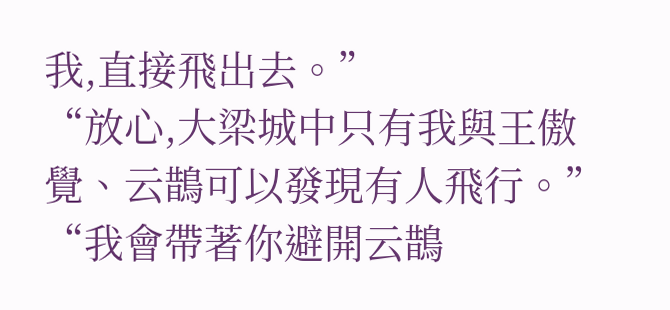我,直接飛出去。”
“放心,大梁城中只有我與王傲覺、云鵲可以發現有人飛行。”
“我會帶著你避開云鵲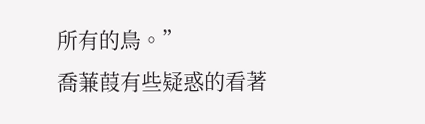所有的鳥。”
喬蒹葭有些疑惑的看著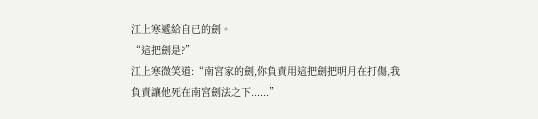江上寒遞給自已的劍。
“這把劍是?”
江上寒微笑道:“南宮家的劍,你負責用這把劍把明月在打傷,我負責讓他死在南宮劍法之下......”